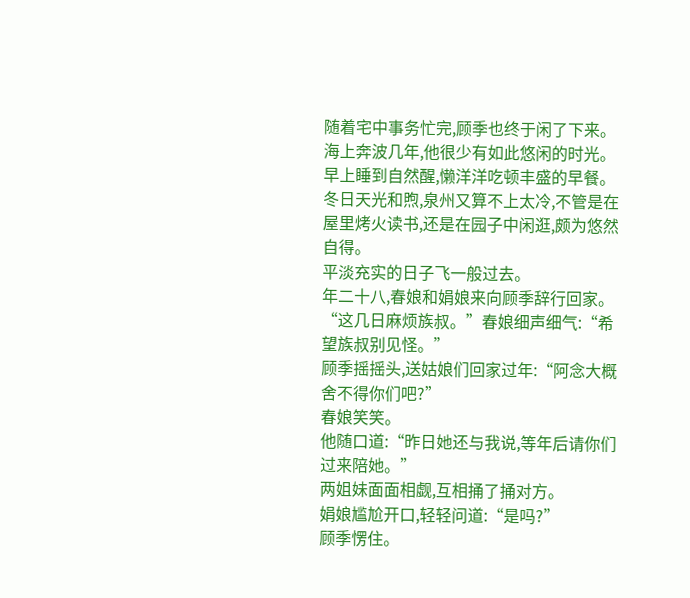随着宅中事务忙完,顾季也终于闲了下来。
海上奔波几年,他很少有如此悠闲的时光。早上睡到自然醒,懒洋洋吃顿丰盛的早餐。冬日天光和煦,泉州又算不上太冷,不管是在屋里烤火读书,还是在园子中闲逛,颇为悠然自得。
平淡充实的日子飞一般过去。
年二十八,春娘和娟娘来向顾季辞行回家。
“这几日麻烦族叔。”春娘细声细气:“希望族叔别见怪。”
顾季摇摇头,送姑娘们回家过年:“阿念大概舍不得你们吧?”
春娘笑笑。
他随口道:“昨日她还与我说,等年后请你们过来陪她。”
两姐妹面面相觑,互相捅了捅对方。
娟娘尴尬开口,轻轻问道:“是吗?”
顾季愣住。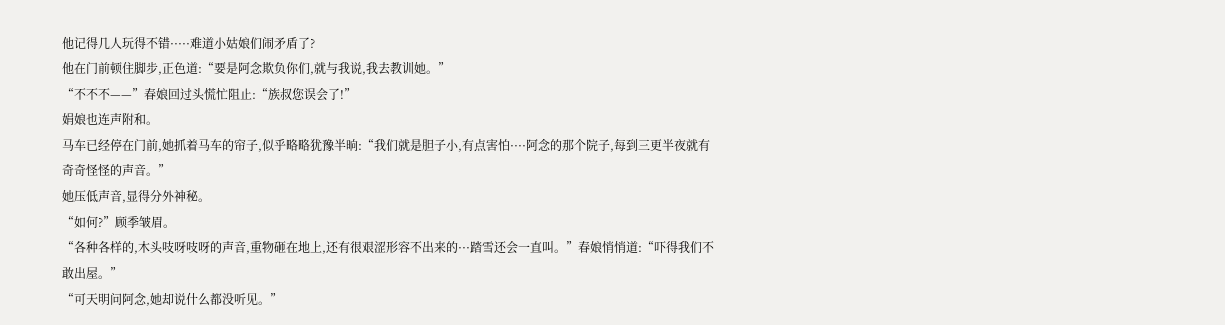他记得几人玩得不错·····难道小姑娘们闹矛盾了?
他在门前顿住脚步,正色道:“要是阿念欺负你们,就与我说,我去教训她。”
“不不不——”春娘回过头慌忙阻止:“族叔您误会了!”
娟娘也连声附和。
马车已经停在门前,她抓着马车的帘子,似乎略略犹豫半晌:“我们就是胆子小,有点害怕····阿念的那个院子,每到三更半夜就有奇奇怪怪的声音。”
她压低声音,显得分外神秘。
“如何?”顾季皱眉。
“各种各样的,木头吱呀吱呀的声音,重物砸在地上,还有很艰涩形容不出来的···踏雪还会一直叫。”春娘悄悄道:“吓得我们不敢出屋。”
“可天明问阿念,她却说什么都没听见。”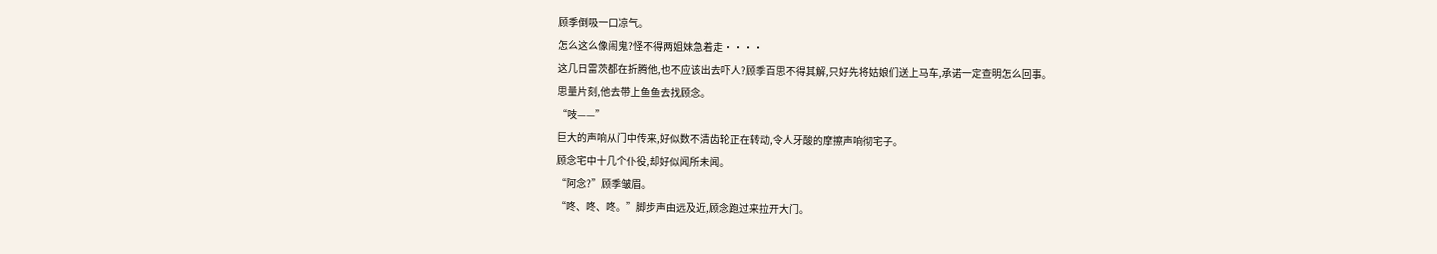顾季倒吸一口凉气。
怎么这么像闹鬼?怪不得两姐妹急着走····
这几日雷茨都在折腾他,也不应该出去吓人?顾季百思不得其解,只好先将姑娘们送上马车,承诺一定查明怎么回事。
思量片刻,他去带上鱼鱼去找顾念。
“吱——”
巨大的声响从门中传来,好似数不清齿轮正在转动,令人牙酸的摩擦声响彻宅子。
顾念宅中十几个仆役,却好似闻所未闻。
“阿念?”顾季皱眉。
“咚、咚、咚。”脚步声由远及近,顾念跑过来拉开大门。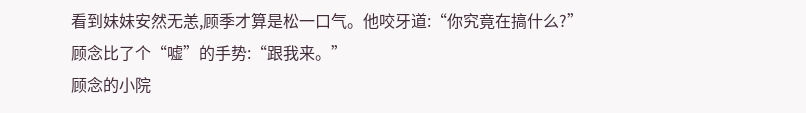看到妹妹安然无恙,顾季才算是松一口气。他咬牙道:“你究竟在搞什么?”
顾念比了个“嘘”的手势:“跟我来。”
顾念的小院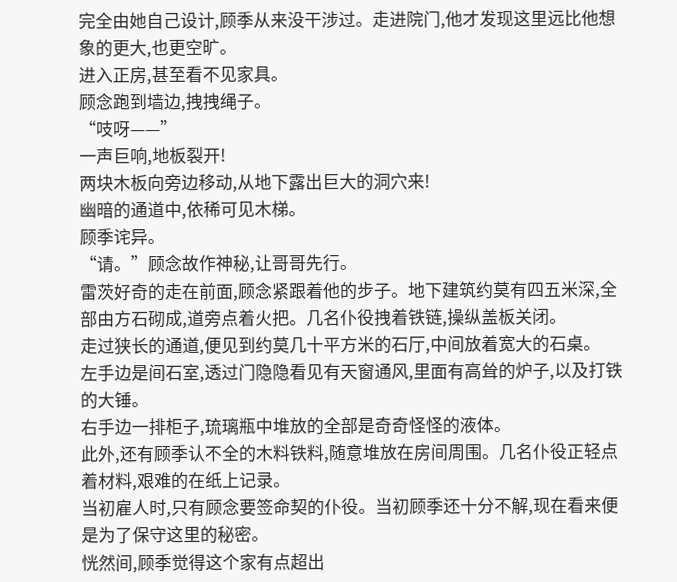完全由她自己设计,顾季从来没干涉过。走进院门,他才发现这里远比他想象的更大,也更空旷。
进入正房,甚至看不见家具。
顾念跑到墙边,拽拽绳子。
“吱呀——”
一声巨响,地板裂开!
两块木板向旁边移动,从地下露出巨大的洞穴来!
幽暗的通道中,依稀可见木梯。
顾季诧异。
“请。”顾念故作神秘,让哥哥先行。
雷茨好奇的走在前面,顾念紧跟着他的步子。地下建筑约莫有四五米深,全部由方石砌成,道旁点着火把。几名仆役拽着铁链,操纵盖板关闭。
走过狭长的通道,便见到约莫几十平方米的石厅,中间放着宽大的石桌。
左手边是间石室,透过门隐隐看见有天窗通风,里面有高耸的炉子,以及打铁的大锤。
右手边一排柜子,琉璃瓶中堆放的全部是奇奇怪怪的液体。
此外,还有顾季认不全的木料铁料,随意堆放在房间周围。几名仆役正轻点着材料,艰难的在纸上记录。
当初雇人时,只有顾念要签命契的仆役。当初顾季还十分不解,现在看来便是为了保守这里的秘密。
恍然间,顾季觉得这个家有点超出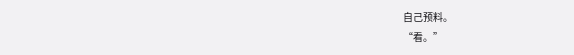自己预料。
“看。”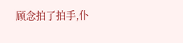顾念拍了拍手,仆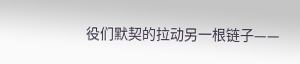役们默契的拉动另一根链子——